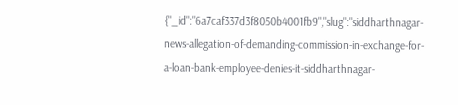{"_id":"6a7caf337d3f8050b4001fb9","slug":"siddharthnagar-news-allegation-of-demanding-commission-in-exchange-for-a-loan-bank-employee-denies-it-siddharthnagar-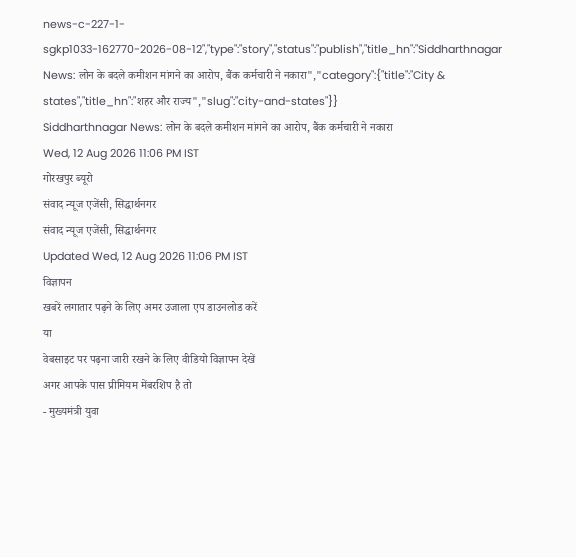news-c-227-1-sgkp1033-162770-2026-08-12","type":"story","status":"publish","title_hn":"Siddharthnagar News: लोन के बदले कमीशन मांगने का आरोप, बैंक कर्मचारी ने नकारा","category":{"title":"City & states","title_hn":"शहर और राज्य","slug":"city-and-states"}}
Siddharthnagar News: लोन के बदले कमीशन मांगने का आरोप, बैंक कर्मचारी ने नकारा
Wed, 12 Aug 2026 11:06 PM IST
गोरखपुर ब्यूरो
संवाद न्यूज एजेंसी, सिद्धार्थनगर
संवाद न्यूज एजेंसी, सिद्धार्थनगर
Updated Wed, 12 Aug 2026 11:06 PM IST
विज्ञापन
खबरें लगातार पढ़ने के लिए अमर उजाला एप डाउनलोड करें
या
वेबसाइट पर पढ़ना जारी रखने के लिए वीडियो विज्ञापन देखें
अगर आपके पास प्रीमियम मेंबरशिप है तो
- मुख्यमंत्री युवा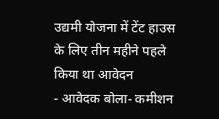उद्यमी योजना में टेंट हाउस के लिए तीन महीने पहले किया था आवेदन
- आवेदक बोला- कमीशन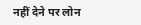नहीं देने पर लोन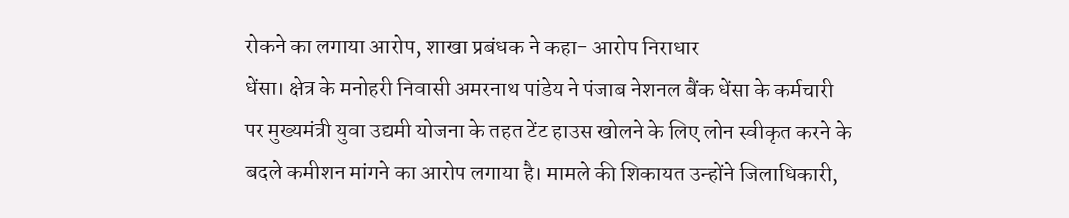रोकने का लगाया आरोप, शाखा प्रबंधक ने कहा- आरोप निराधार
धेंसा। क्षेत्र के मनोहरी निवासी अमरनाथ पांडेय ने पंजाब नेशनल बैंक धेंसा के कर्मचारी पर मुख्यमंत्री युवा उद्यमी योजना के तहत टेंट हाउस खोलने के लिए लोन स्वीकृत करने के बदले कमीशन मांगने का आरोप लगाया है। मामले की शिकायत उन्होंने जिलाधिकारी,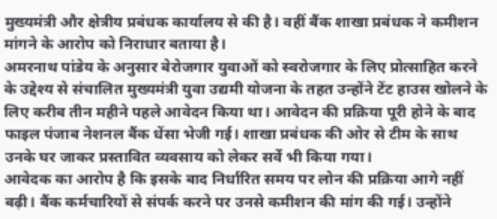मुख्यमंत्री और क्षेत्रीय प्रबंधक कार्यालय से की है। वहीं बैंक शाखा प्रबंधक ने कमीशन मांगने के आरोप को निराधार बताया है।
अमरनाथ पांडेय के अनुसार बेरोजगार युवाओं को स्वरोजगार के लिए प्रोत्साहित करने के उद्देश्य से संचालित मुख्यमंत्री युवा उद्यमी योजना के तहत उन्होंने टेंट हाउस खोलने के लिए करीब तीन महीने पहले आवेदन किया था। आवेदन की प्रक्रिया पूरी होने के बाद फाइल पंजाब नेशनल बैंक धेंसा भेजी गई। शाखा प्रबंधक की ओर से टीम के साथ उनके घर जाकर प्रस्तावित व्यवसाय को लेकर सर्वे भी किया गया।
आवेदक का आरोप है कि इसके बाद निर्धारित समय पर लोन की प्रक्रिया आगे नहीं बढ़ी। बैंक कर्मचारियों से संपर्क करने पर उनसे कमीशन की मांग की गई। उन्होंने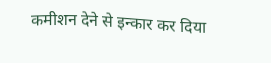कमीशन देने से इन्कार कर दिया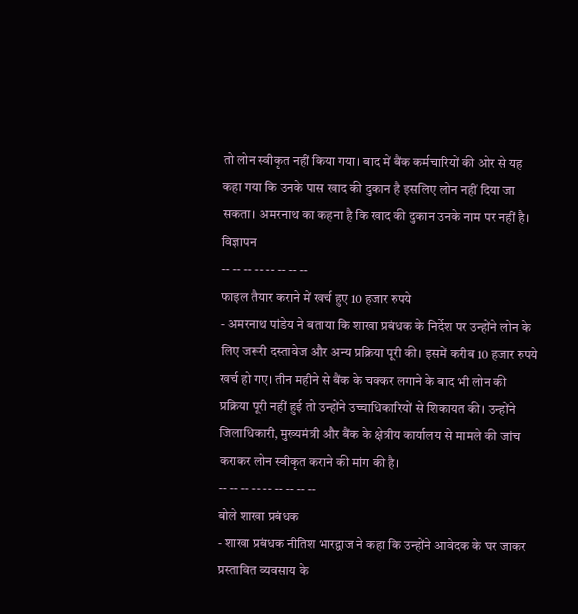तो लोन स्वीकृत नहीं किया गया। बाद में बैंक कर्मचारियों की ओर से यह कहा गया कि उनके पास खाद की दुकान है इसलिए लोन नहीं दिया जा सकता। अमरनाथ का कहना है कि खाद की दुकान उनके नाम पर नहीं है।
विज्ञापन
-- -- -- -- -- -- -- --
फाइल तैयार कराने में खर्च हुए 10 हजार रुपये
- अमरनाथ पांडेय ने बताया कि शाखा प्रबंधक के निर्देश पर उन्होंने लोन के लिए जरूरी दस्तावेज और अन्य प्रक्रिया पूरी की। इसमें करीब 10 हजार रुपये खर्च हो गए। तीन महीने से बैंक के चक्कर लगाने के बाद भी लोन की प्रक्रिया पूरी नहीं हुई तो उन्होंने उच्चाधिकारियों से शिकायत की। उन्होंने जिलाधिकारी, मुख्यमंत्री और बैंक के क्षेत्रीय कार्यालय से मामले की जांच कराकर लोन स्वीकृत कराने की मांग की है।
-- -- -- -- -- -- -- -- --
बोले शाखा प्रबंधक
- शाखा प्रबंधक नीतिश भारद्वाज ने कहा कि उन्होंने आवेदक के घर जाकर प्रस्तावित व्यवसाय के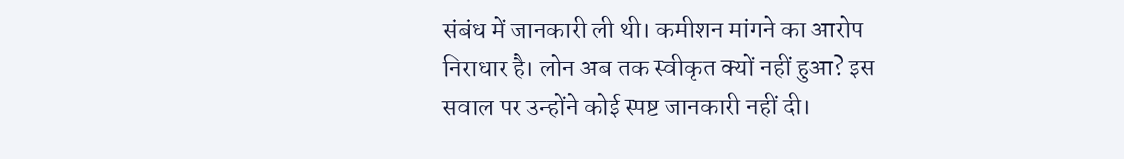संबंध में जानकारी ली थी। कमीशन मांगने का आरोप निराधार है। लोन अब तक स्वीकृत क्यों नहीं हुआ? इस सवाल पर उन्होंने कोई स्पष्ट जानकारी नहीं दी।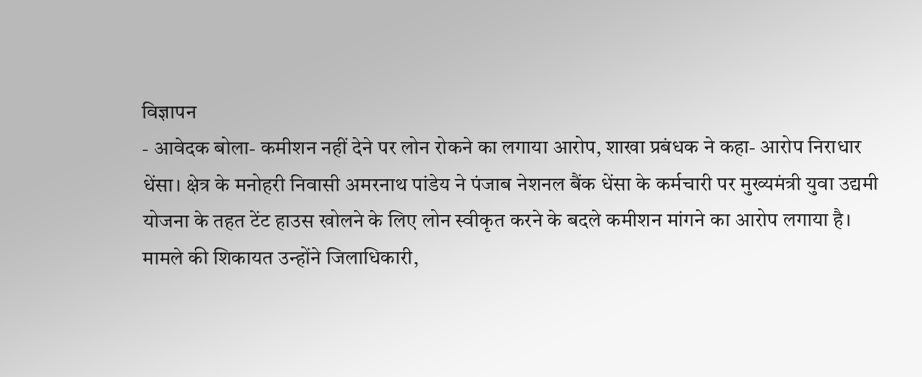विज्ञापन
- आवेदक बोला- कमीशन नहीं देने पर लोन रोकने का लगाया आरोप, शाखा प्रबंधक ने कहा- आरोप निराधार
धेंसा। क्षेत्र के मनोहरी निवासी अमरनाथ पांडेय ने पंजाब नेशनल बैंक धेंसा के कर्मचारी पर मुख्यमंत्री युवा उद्यमी योजना के तहत टेंट हाउस खोलने के लिए लोन स्वीकृत करने के बदले कमीशन मांगने का आरोप लगाया है। मामले की शिकायत उन्होंने जिलाधिकारी,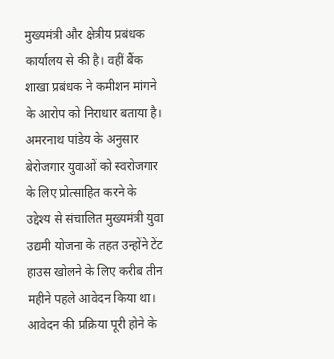मुख्यमंत्री और क्षेत्रीय प्रबंधक कार्यालय से की है। वहीं बैंक शाखा प्रबंधक ने कमीशन मांगने के आरोप को निराधार बताया है।
अमरनाथ पांडेय के अनुसार बेरोजगार युवाओं को स्वरोजगार के लिए प्रोत्साहित करने के उद्देश्य से संचालित मुख्यमंत्री युवा उद्यमी योजना के तहत उन्होंने टेंट हाउस खोलने के लिए करीब तीन महीने पहले आवेदन किया था। आवेदन की प्रक्रिया पूरी होने के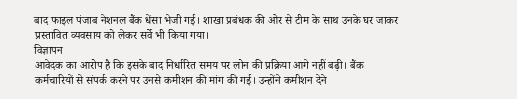बाद फाइल पंजाब नेशनल बैंक धेंसा भेजी गई। शाखा प्रबंधक की ओर से टीम के साथ उनके घर जाकर प्रस्तावित व्यवसाय को लेकर सर्वे भी किया गया।
विज्ञापन
आवेदक का आरोप है कि इसके बाद निर्धारित समय पर लोन की प्रक्रिया आगे नहीं बढ़ी। बैंक कर्मचारियों से संपर्क करने पर उनसे कमीशन की मांग की गई। उन्होंने कमीशन देने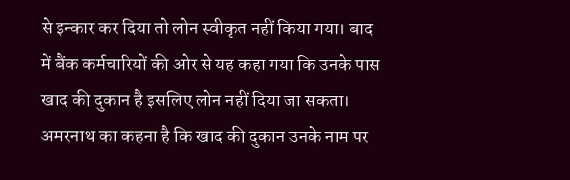से इन्कार कर दिया तो लोन स्वीकृत नहीं किया गया। बाद में बैंक कर्मचारियों की ओर से यह कहा गया कि उनके पास खाद की दुकान है इसलिए लोन नहीं दिया जा सकता। अमरनाथ का कहना है कि खाद की दुकान उनके नाम पर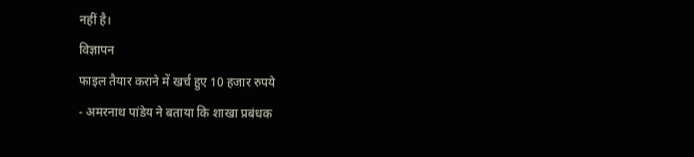नहीं है।
विज्ञापन
फाइल तैयार कराने में खर्च हुए 10 हजार रुपये
- अमरनाथ पांडेय ने बताया कि शाखा प्रबंधक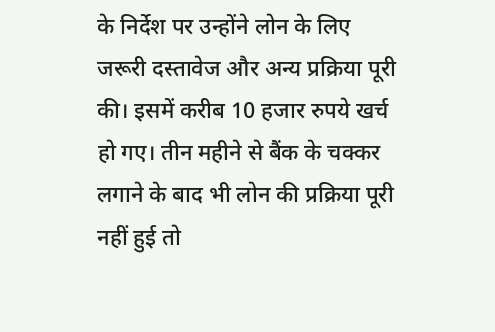के निर्देश पर उन्होंने लोन के लिए जरूरी दस्तावेज और अन्य प्रक्रिया पूरी की। इसमें करीब 10 हजार रुपये खर्च हो गए। तीन महीने से बैंक के चक्कर लगाने के बाद भी लोन की प्रक्रिया पूरी नहीं हुई तो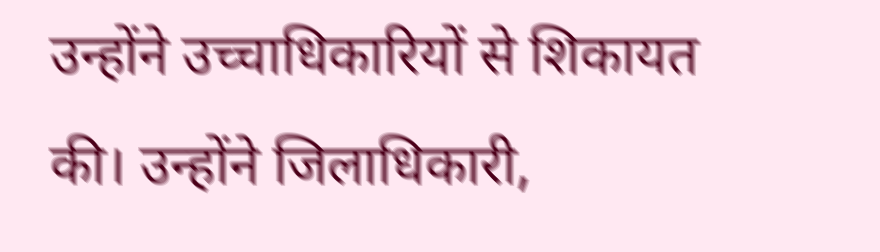उन्होंने उच्चाधिकारियों से शिकायत की। उन्होंने जिलाधिकारी,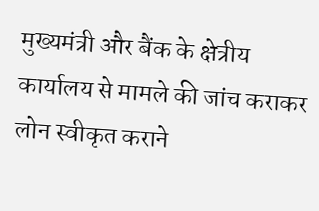मुख्यमंत्री और बैंक के क्षेत्रीय कार्यालय से मामले की जांच कराकर लोन स्वीकृत कराने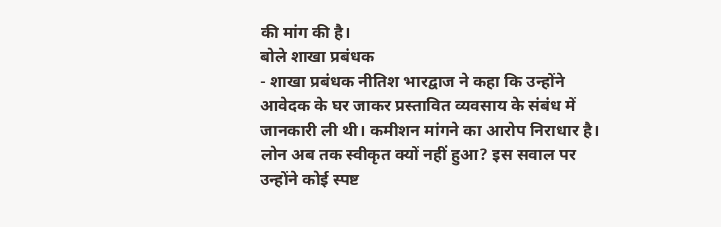की मांग की है।
बोले शाखा प्रबंधक
- शाखा प्रबंधक नीतिश भारद्वाज ने कहा कि उन्होंने आवेदक के घर जाकर प्रस्तावित व्यवसाय के संबंध में जानकारी ली थी। कमीशन मांगने का आरोप निराधार है। लोन अब तक स्वीकृत क्यों नहीं हुआ? इस सवाल पर उन्होंने कोई स्पष्ट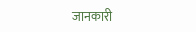जानकारी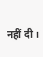नहीं दी।